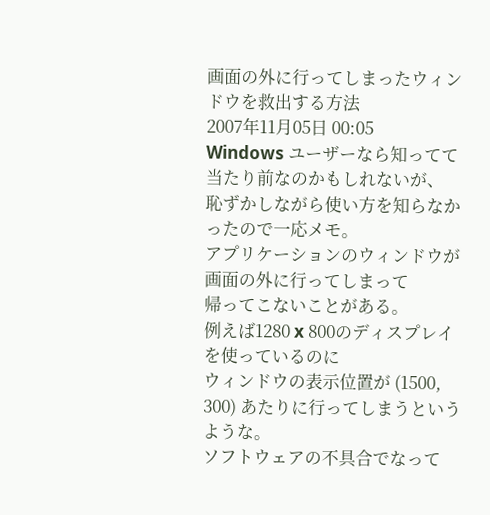画面の外に行ってしまったウィンドウを救出する方法
2007年11月05日 00:05
Windows ユーザーなら知ってて当たり前なのかもしれないが、
恥ずかしながら使い方を知らなかったので一応メモ。
アプリケーションのウィンドウが画面の外に行ってしまって
帰ってこないことがある。
例えば1280 x 800のディスプレイを使っているのに
ウィンドウの表示位置が (1500, 300) あたりに行ってしまうというような。
ソフトウェアの不具合でなって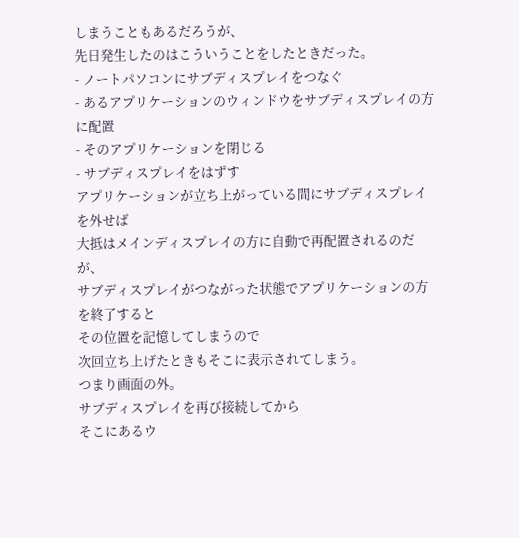しまうこともあるだろうが、
先日発生したのはこういうことをしたときだった。
- ノートパソコンにサブディスプレイをつなぐ
- あるアプリケーションのウィンドウをサブディスプレイの方に配置
- そのアプリケーションを閉じる
- サブディスプレイをはずす
アプリケーションが立ち上がっている間にサブディスプレイを外せば
大抵はメインディスプレイの方に自動で再配置されるのだが、
サブディスプレイがつながった状態でアプリケーションの方を終了すると
その位置を記憶してしまうので
次回立ち上げたときもそこに表示されてしまう。
つまり画面の外。
サブディスプレイを再び接続してから
そこにあるウ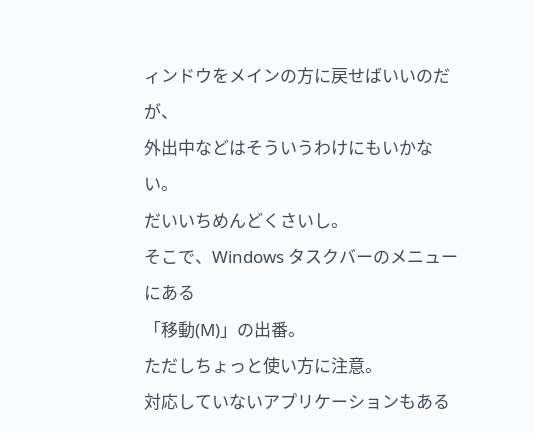ィンドウをメインの方に戻せばいいのだが、
外出中などはそういうわけにもいかない。
だいいちめんどくさいし。
そこで、Windows タスクバーのメニューにある
「移動(M)」の出番。
ただしちょっと使い方に注意。
対応していないアプリケーションもある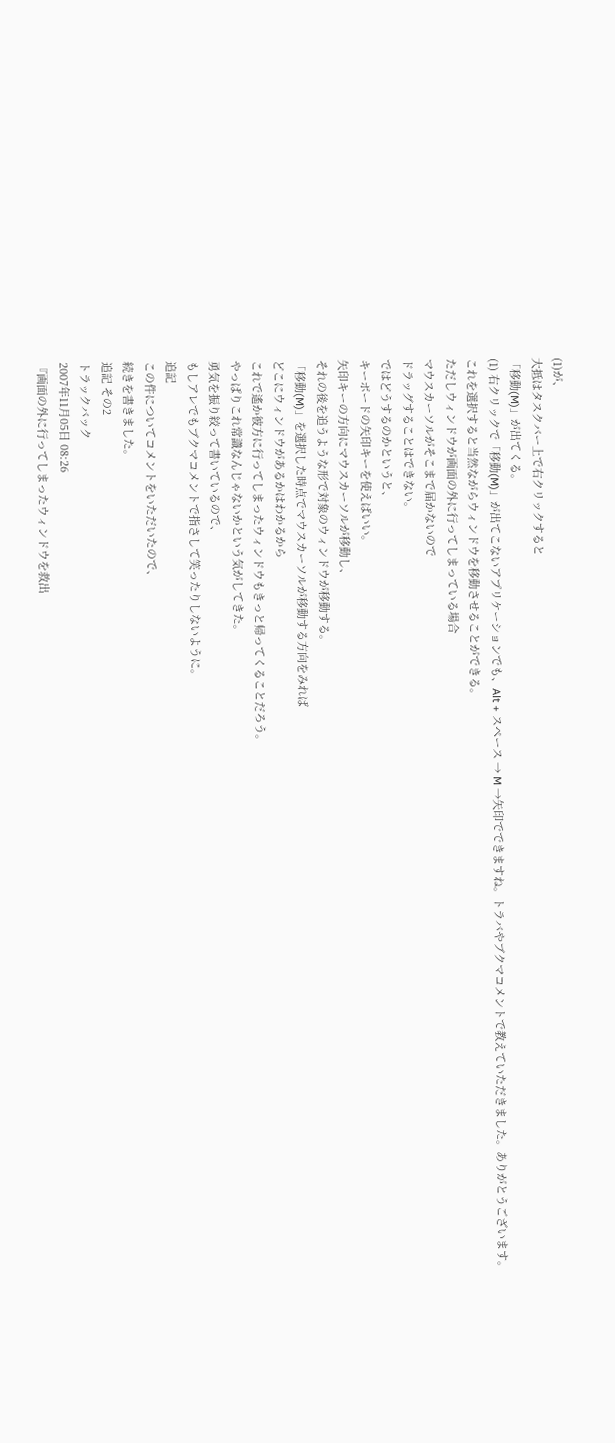(1)が、
大抵はタスクバー上で右クリックすると
「移動(M)」が出てくる。
(1) 右クリックで「移動(M)」が出てこないアプリケーションでも、Alt + スペース → M →矢印でできますね。トラバやブクマコメントで教えていただきました。ありがとうございます。
これを選択すると当然ながらウィンドウを移動させることができる。
ただしウィンドウが画面の外に行ってしまっている場合
マウスカーソルがそこまで届かないので
ドラッグすることはできない。
ではどうするのかというと、
キーボードの矢印キーを使えばいい。
矢印キーの方向にマウスカーソルが移動し、
それの後を追うような形で対象のウィンドウが移動する。
「移動(M)」を選択した時点でマウスカーソルが移動する方向をみれば
どこにウィンドウがあるかはわかるから
これで遙か彼方に行ってしまったウィンドウもきっと帰ってくることだろう。
やっぱりこれ常識なんじゃないかという気がしてきた。
勇気を振り絞って書いているので、
もしアレでもブクマコメントで指さして笑ったりしないように。
追記
この件についてコメントをいただいたので、
続きを書きました。
追記 その2
トラックバック
2007年11月05日 08:26
『画面の外に行ってしまったウィンドウを救出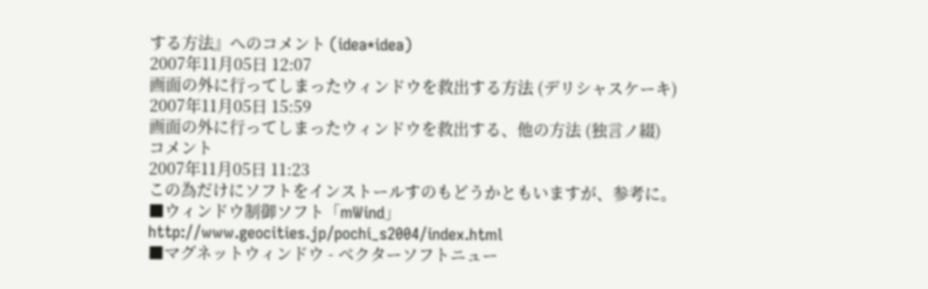する方法』へのコメント (idea*idea)
2007年11月05日 12:07
画面の外に行ってしまったウィンドウを救出する方法 (デリシャスケーキ)
2007年11月05日 15:59
画面の外に行ってしまったウィンドウを救出する、他の方法 (独言ノ綴)
コメント
2007年11月05日 11:23
この為だけにソフトをインストールすのもどうかともいますが、参考に。
■ウィンドウ制御ソフト「mWind」
http://www.geocities.jp/pochi_s2004/index.html
■マグネットウィンドウ - ベクターソフトニュー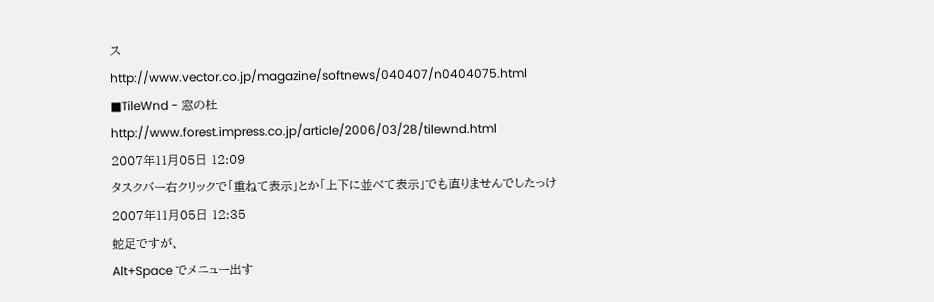ス
http://www.vector.co.jp/magazine/softnews/040407/n0404075.html
■TileWnd - 窓の杜
http://www.forest.impress.co.jp/article/2006/03/28/tilewnd.html
2007年11月05日 12:09
タスクバー右クリックで「重ねて表示」とか「上下に並べて表示」でも直りませんでしたっけ
2007年11月05日 12:35
蛇足ですが、
Alt+Space でメニュー出す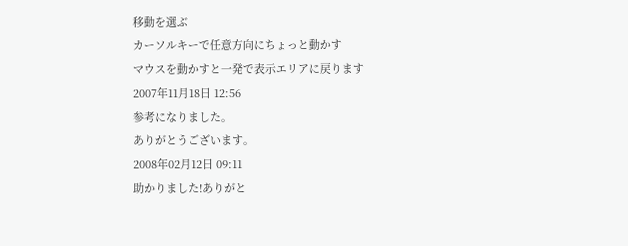移動を選ぶ
カーソルキーで任意方向にちょっと動かす
マウスを動かすと一発で表示エリアに戻ります
2007年11月18日 12:56
参考になりました。
ありがとうございます。
2008年02月12日 09:11
助かりました!ありがと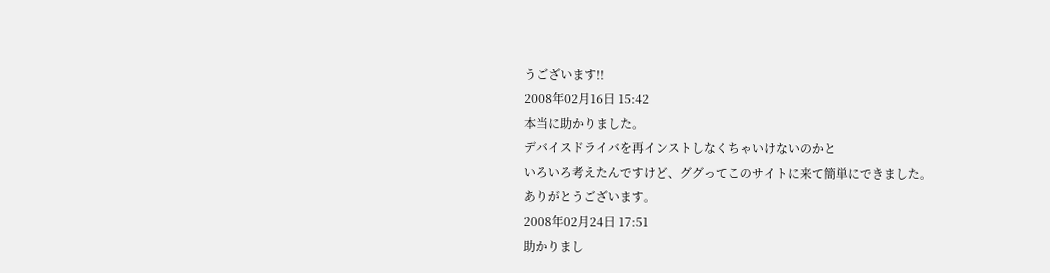うございます!!
2008年02月16日 15:42
本当に助かりました。
デバイスドライバを再インストしなくちゃいけないのかと
いろいろ考えたんですけど、ググってこのサイトに来て簡単にできました。
ありがとうございます。
2008年02月24日 17:51
助かりまし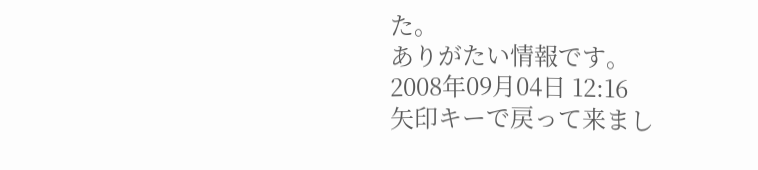た。
ありがたい情報です。
2008年09月04日 12:16
矢印キーで戻って来まし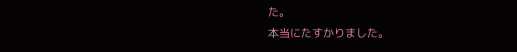た。
本当にたすかりました。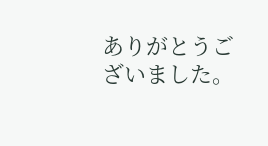ありがとうございました。